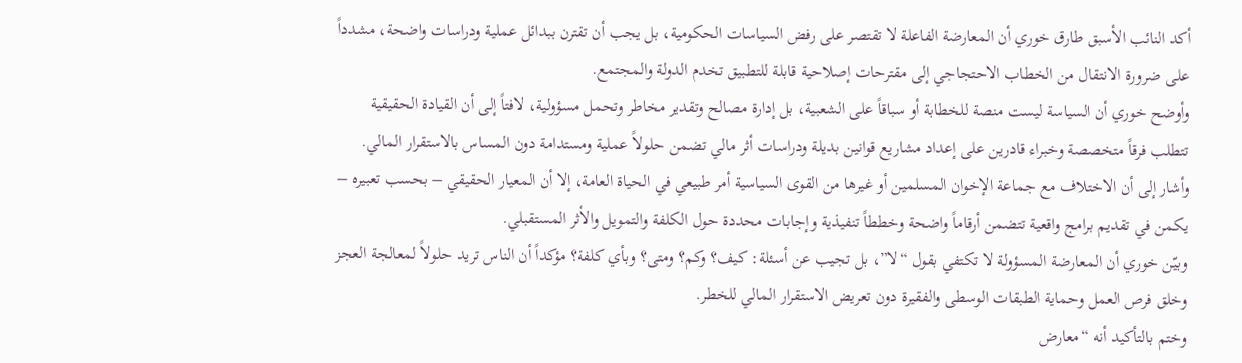أكد النائب الأسبق طارق خوري أن المعارضة الفاعلة لا تقتصر على رفض السياسات الحكومية، بل يجب أن تقترن ببدائل عملية ودراسات واضحة، مشدداً على ضرورة الانتقال من الخطاب الاحتجاجي إلى مقترحات إصلاحية قابلة للتطبيق تخدم الدولة والمجتمع.
وأوضح خوري أن السياسة ليست منصة للخطابة أو سباقاً على الشعبية، بل إدارة مصالح وتقدير مخاطر وتحمل مسؤولية، لافتاً إلى أن القيادة الحقيقية تتطلب فرقاً متخصصة وخبراء قادرين على إعداد مشاريع قوانين بديلة ودراسات أثر مالي تضمن حلولاً عملية ومستدامة دون المساس بالاستقرار المالي.
وأشار إلى أن الاختلاف مع جماعة الإخوان المسلمين أو غيرها من القوى السياسية أمر طبيعي في الحياة العامة، إلا أن المعيار الحقيقي – بحسب تعبيره – يكمن في تقديم برامج واقعية تتضمن أرقاماً واضحة وخططاً تنفيذية وإجابات محددة حول الكلفة والتمويل والأثر المستقبلي.
وبيّن خوري أن المعارضة المسؤولة لا تكتفي بقول “لا”، بل تجيب عن أسئلة: كيف؟ وكم؟ ومتى؟ وبأي كلفة؟ مؤكداً أن الناس تريد حلولاً لمعالجة العجز وخلق فرص العمل وحماية الطبقات الوسطى والفقيرة دون تعريض الاستقرار المالي للخطر.
وختم بالتأكيد أنه “معارض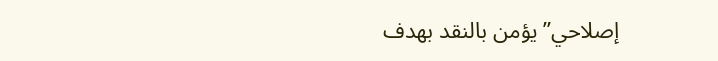إصلاحي” يؤمن بالنقد بهدف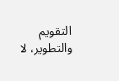التقويم والتطوير، لا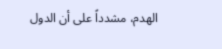الهدم، مشدداً على أن الدول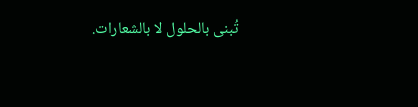تُبنى بالحلول لا بالشعارات.